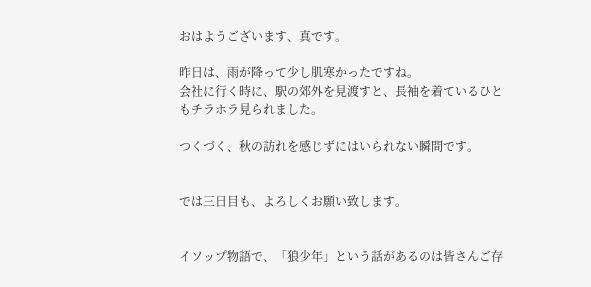おはようございます、真です。

昨日は、雨が降って少し肌寒かったですね。
会社に行く時に、駅の郊外を見渡すと、長袖を着ているひともチラホラ見られました。

つくづく、秋の訪れを感じずにはいられない瞬間です。


では三日目も、よろしくお願い致します。


イソップ物語で、「狼少年」という話があるのは皆さんご存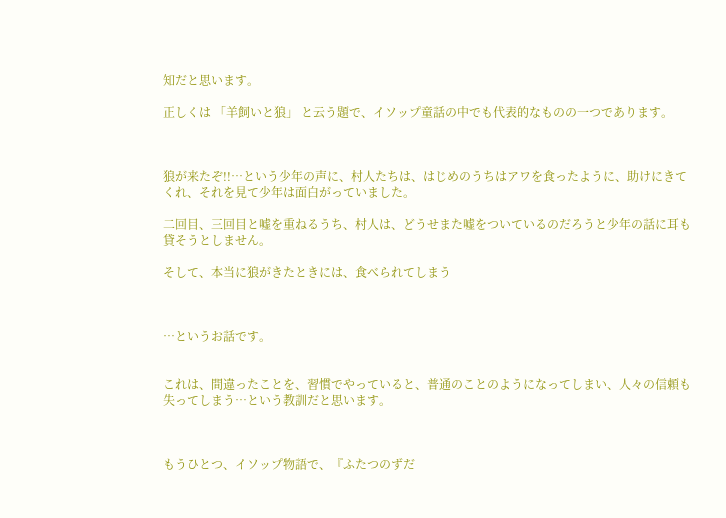知だと思います。

正しくは 「羊飼いと狼」 と云う題で、イソップ童話の中でも代表的なものの一つであります。



狼が来たぞ!!…という少年の声に、村人たちは、はじめのうちはアワを食ったように、助けにきてくれ、それを見て少年は面白がっていました。

二回目、三回目と嘘を重ねるうち、村人は、どうせまた嘘をついているのだろうと少年の話に耳も貸そうとしません。

そして、本当に狼がきたときには、食べられてしまう



…というお話です。


これは、間違ったことを、習慣でやっていると、普通のことのようになってしまい、人々の信頼も失ってしまう…という教訓だと思います。



もうひとつ、イソップ物語で、『ふたつのずだ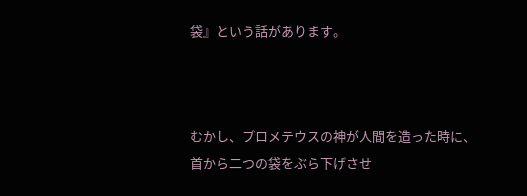袋』という話があります。



むかし、プロメテウスの神が人間を造った時に、首から二つの袋をぶら下げさせ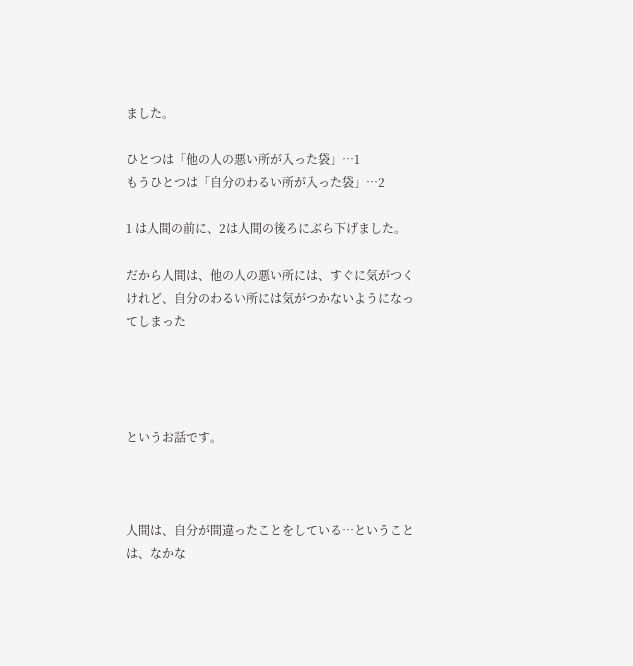ました。

ひとつは「他の人の悪い所が入った袋」…1
もうひとつは「自分のわるい所が入った袋」…2

1 は人間の前に、2は人間の後ろにぶら下げました。

だから人間は、他の人の悪い所には、すぐに気がつくけれど、自分のわるい所には気がつかないようになってしまった




というお話です。



人間は、自分が間違ったことをしている…ということは、なかな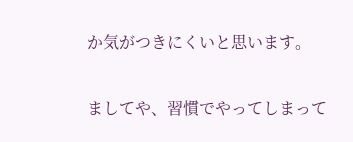か気がつきにくいと思います。

ましてや、習慣でやってしまって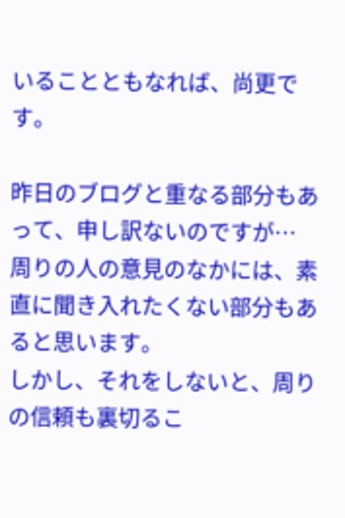いることともなれば、尚更です。

昨日のブログと重なる部分もあって、申し訳ないのですが…
周りの人の意見のなかには、素直に聞き入れたくない部分もあると思います。
しかし、それをしないと、周りの信頼も裏切るこ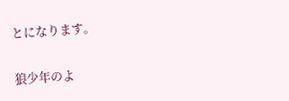とになります。

狼少年のよ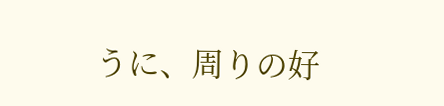うに、周りの好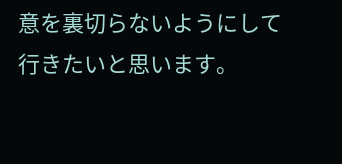意を裏切らないようにして行きたいと思います。